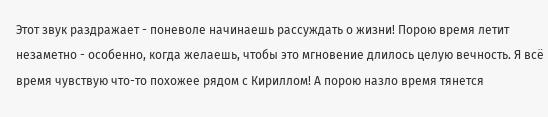Этот звук раздражает - поневоле начинаешь рассуждать о жизни! Порою время летит незаметно - особенно, когда желаешь, чтобы это мгновение длилось целую вечность. Я всё время чувствую что-то похожее рядом с Кириллом! А порою назло время тянется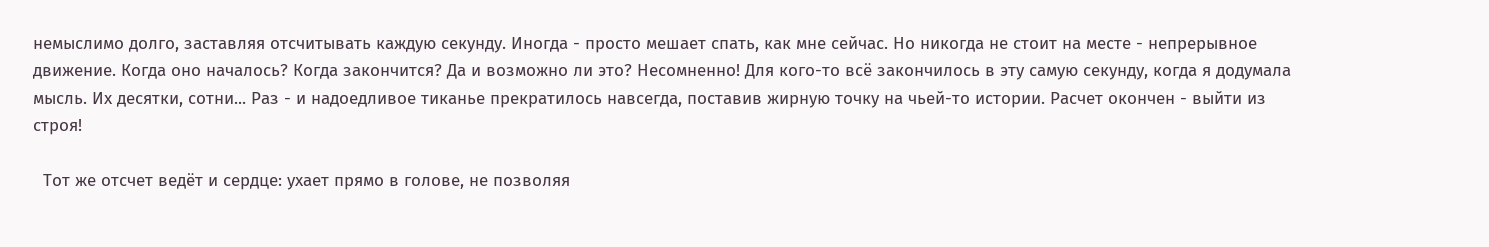немыслимо долго, заставляя отсчитывать каждую секунду. Иногда - просто мешает спать, как мне сейчас. Но никогда не стоит на месте - непрерывное движение. Когда оно началось? Когда закончится? Да и возможно ли это? Несомненно! Для кого-то всё закончилось в эту самую секунду, когда я додумала мысль. Их десятки, сотни... Раз - и надоедливое тиканье прекратилось навсегда, поставив жирную точку на чьей-то истории. Расчет окончен - выйти из строя!

  Тот же отсчет ведёт и сердце: ухает прямо в голове, не позволяя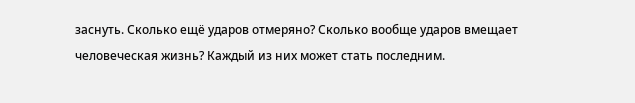заснуть. Сколько ещё ударов отмеряно? Сколько вообще ударов вмещает человеческая жизнь? Каждый из них может стать последним.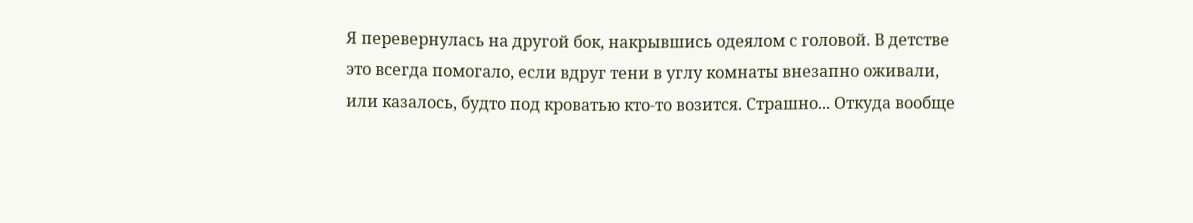Я перевернулась на другой бок, накрывшись одеялом с головой. В детстве это всегда помогало, если вдруг тени в углу комнаты внезапно оживали, или казалось, будто под кроватью кто-то возится. Страшно... Откуда вообще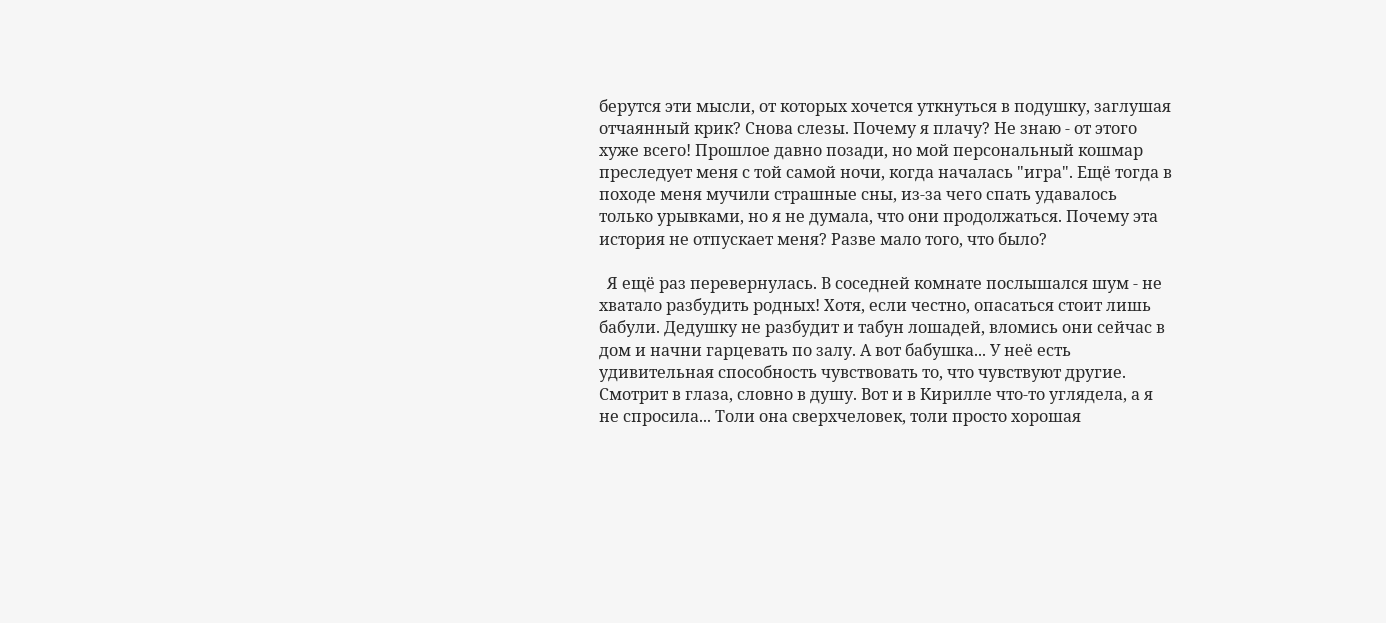берутся эти мысли, от которых хочется уткнуться в подушку, заглушая отчаянный крик? Снова слезы. Почему я плачу? Не знаю - от этого хуже всего! Прошлое давно позади, но мой персональный кошмар преследует меня с той самой ночи, когда началась "игра". Ещё тогда в походе меня мучили страшные сны, из-за чего спать удавалось только урывками, но я не думала, что они продолжаться. Почему эта история не отпускает меня? Разве мало того, что было?

  Я ещё раз перевернулась. В соседней комнате послышался шум - не хватало разбудить родных! Хотя, если честно, опасаться стоит лишь бабули. Дедушку не разбудит и табун лошадей, вломись они сейчас в дом и начни гарцевать по залу. А вот бабушка... У неё есть удивительная способность чувствовать то, что чувствуют другие. Смотрит в глаза, словно в душу. Вот и в Кирилле что-то углядела, а я не спросила... Толи она сверхчеловек, толи просто хорошая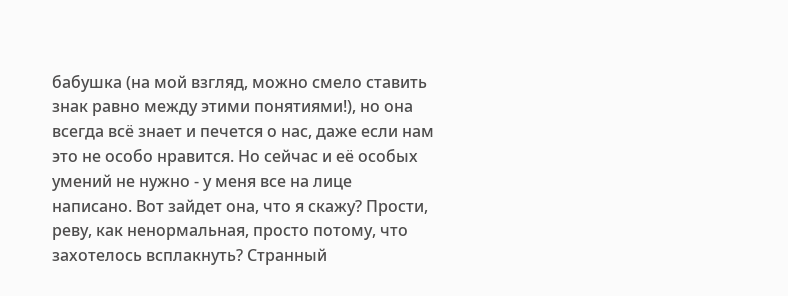бабушка (на мой взгляд, можно смело ставить знак равно между этими понятиями!), но она всегда всё знает и печется о нас, даже если нам это не особо нравится. Но сейчас и её особых умений не нужно - у меня все на лице написано. Вот зайдет она, что я скажу? Прости, реву, как ненормальная, просто потому, что захотелось всплакнуть? Странный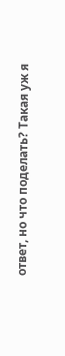ответ, но что поделать? Такая уж я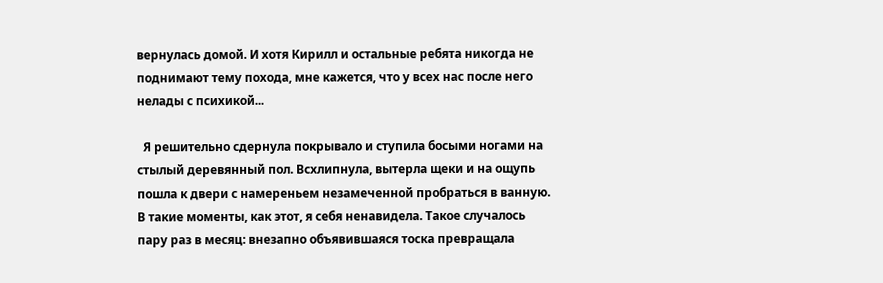вернулась домой. И хотя Кирилл и остальные ребята никогда не поднимают тему похода, мне кажется, что у всех нас после него нелады с психикой...

  Я решительно сдернула покрывало и ступила босыми ногами на стылый деревянный пол. Всхлипнула, вытерла щеки и на ощупь пошла к двери с намереньем незамеченной пробраться в ванную. В такие моменты, как этот, я себя ненавидела. Такое случалось пару раз в месяц: внезапно объявившаяся тоска превращала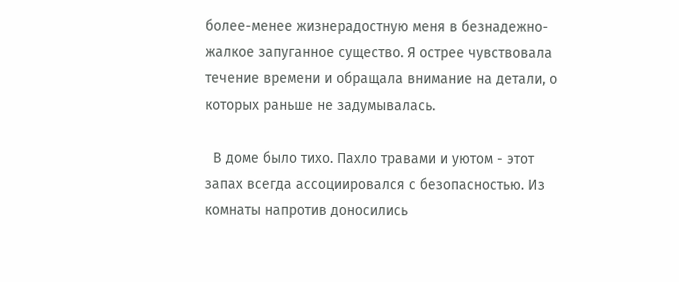более-менее жизнерадостную меня в безнадежно-жалкое запуганное существо. Я острее чувствовала течение времени и обращала внимание на детали, о которых раньше не задумывалась.

  В доме было тихо. Пахло травами и уютом - этот запах всегда ассоциировался с безопасностью. Из комнаты напротив доносились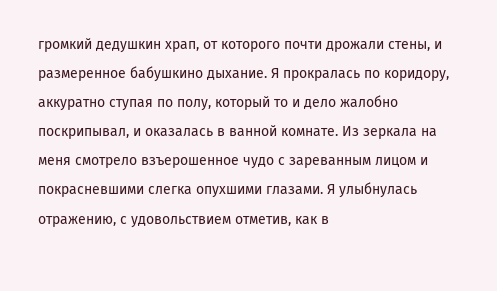громкий дедушкин храп, от которого почти дрожали стены, и размеренное бабушкино дыхание. Я прокралась по коридору, аккуратно ступая по полу, который то и дело жалобно поскрипывал, и оказалась в ванной комнате. Из зеркала на меня смотрело взъерошенное чудо с зареванным лицом и покрасневшими слегка опухшими глазами. Я улыбнулась отражению, с удовольствием отметив, как в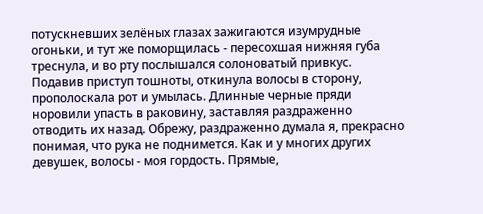потускневших зелёных глазах зажигаются изумрудные огоньки, и тут же поморщилась - пересохшая нижняя губа треснула, и во рту послышался солоноватый привкус. Подавив приступ тошноты, откинула волосы в сторону, прополоскала рот и умылась. Длинные черные пряди норовили упасть в раковину, заставляя раздраженно отводить их назад. Обрежу, раздраженно думала я, прекрасно понимая, что рука не поднимется. Как и у многих других девушек, волосы - моя гордость. Прямые,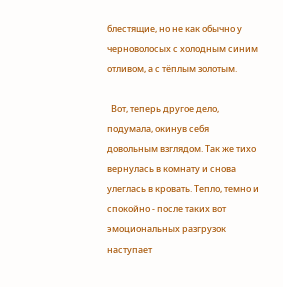блестящие, но не как обычно у черноволосых с холодным синим отливом, а с тёплым золотым.

  Вот, теперь другое дело, подумала, окинув себя довольным взглядом. Так же тихо вернулась в комнату и снова улеглась в кровать. Тепло, темно и спокойно - после таких вот эмоциональных разгрузок наступает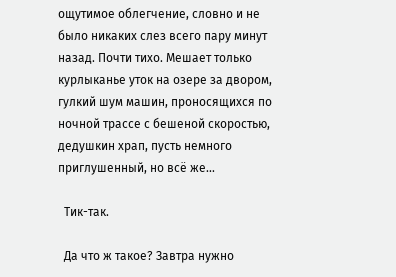ощутимое облегчение, словно и не было никаких слез всего пару минут назад. Почти тихо. Мешает только курлыканье уток на озере за двором, гулкий шум машин, проносящихся по ночной трассе с бешеной скоростью, дедушкин храп, пусть немного приглушенный, но всё же...

  Тик-так.

  Да что ж такое? Завтра нужно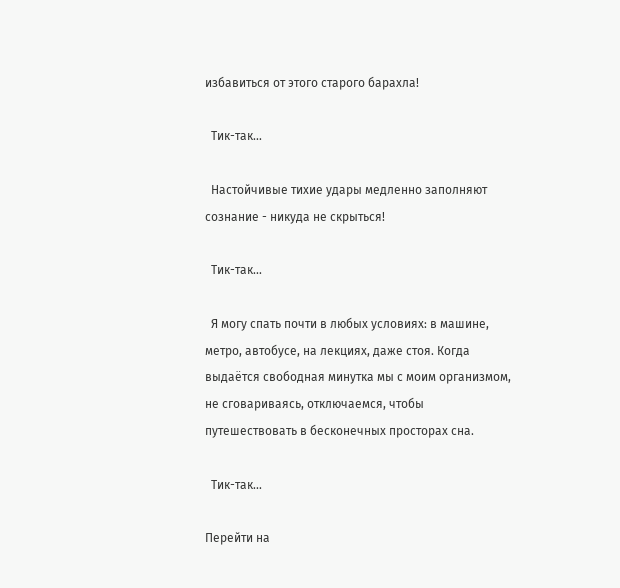избавиться от этого старого барахла!

  Тик-так...

  Настойчивые тихие удары медленно заполняют сознание - никуда не скрыться!

  Тик-так...

  Я могу спать почти в любых условиях: в машине, метро, автобусе, на лекциях, даже стоя. Когда выдаётся свободная минутка мы с моим организмом, не сговариваясь, отключаемся, чтобы путешествовать в бесконечных просторах сна.

  Тик-так...

Перейти на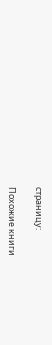страницу:

Похожие книги